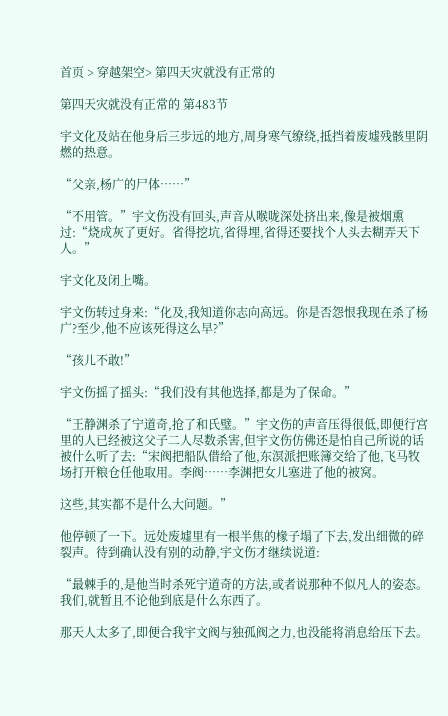首页 > 穿越架空> 第四天灾就没有正常的

第四天灾就没有正常的 第483节

宇文化及站在他身后三步远的地方,周身寒气缭绕,抵挡着废墟残骸里阴燃的热意。

“父亲,杨广的尸体……”

“不用管。”宇文伤没有回头,声音从喉咙深处挤出来,像是被烟熏过:“烧成灰了更好。省得挖坑,省得埋,省得还要找个人头去糊弄天下人。”

宇文化及闭上嘴。

宇文伤转过身来:“化及,我知道你志向高远。你是否怨恨我现在杀了杨广?至少,他不应该死得这么早?”

“孩儿不敢!”

宇文伤摇了摇头:“我们没有其他选择,都是为了保命。”

“王静渊杀了宁道奇,抢了和氏璧。”宇文伤的声音压得很低,即便行宫里的人已经被这父子二人尽数杀害,但宇文伤仿佛还是怕自己所说的话被什么听了去:“宋阀把船队借给了他,东溟派把账簿交给了他,飞马牧场打开粮仓任他取用。李阀……李渊把女儿塞进了他的被窝。

这些,其实都不是什么大问题。”

他停顿了一下。远处废墟里有一根半焦的椽子塌了下去,发出细微的碎裂声。待到确认没有别的动静,宇文伤才继续说道:

“最棘手的,是他当时杀死宁道奇的方法,或者说那种不似凡人的姿态。我们,就暂且不论他到底是什么东西了。

那天人太多了,即便合我宇文阀与独孤阀之力,也没能将消息给压下去。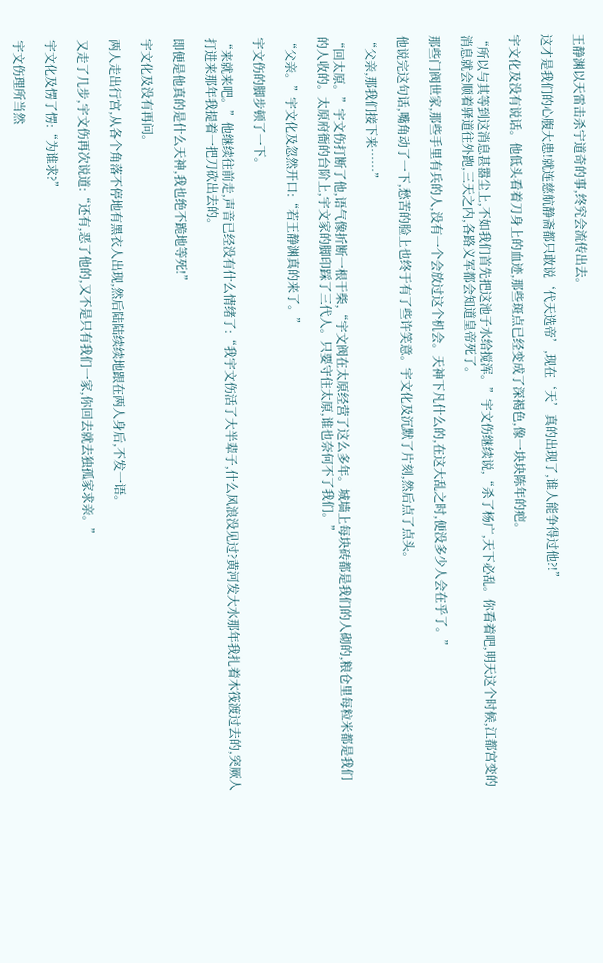王静渊以天雷击杀宁道奇的事,终究会流传出去。

这才是我们的心腹大患!就连慈航静斋都只敢说‘代天选帝’,现在‘天’真的出现了,谁人能争得过他?!”

宇文化及没有说话。他低头看着刀身上的血迹,那些斑点已经变成了深褐色,像一块块陈年的疤。

“所以与其等到这消息甚嚣尘上,不如我们首先把这池子水给搅浑。”宇文伤继续说,“杀了杨广,天下必乱。你看着吧,明天这个时候,江都宫变的消息就会顺着驿道往外跑,三天之内,各路义军都会知道皇帝死了。

那些门阀世家,那些手里有兵的人,没有一个会放过这个机会。天神下凡什么的,在这大乱之时,便没多少人会在乎了。”

他说完这句话,嘴角动了一下,愁苦的脸上也终于有了些许笑意。宇文化及沉默了片刻,然后点了点头。

“父亲,那我们接下来……”

“回太原。”宇文伤打断了他,语气像折断一根干柴,“宇文阀在太原经营了这么多年。城墙上每块砖都是我们的人砌的,粮仓里每粒米都是我们的人收的。太原府衙的台阶上,宇文家的脚印踩了三代人。只要守住太原,谁也奈何不了我们。”

“父亲。”宇文化及忽然开口:“若王静渊真的来了。”

宇文伤的脚步顿了一下。

“来就来吧。”他继续往前走,声音已经没有什么情绪了:“我宇文伤活了大半辈子,什么风浪没见过?黄河发大水那年我扎着木筏渡过去的,突厥人打进来那年我提着一把刀砍出去的。

即便是他真的是什么天神,我也绝不跪地等死!”

宇文化及没有再问。

两人走出行宫,从各个角落不停地有黑衣人出现,然后陆陆续续地跟在两人身后,不发一语。

又走了几步,宇文伤再次说道:“还有,恶了他的,又不是只有我们一家,你回去就去独孤家求亲。”

宇文化及愣了愣:“为谁求?”

宇文伤理所当然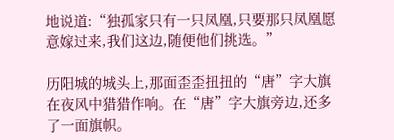地说道:“独孤家只有一只凤凰,只要那只凤凰愿意嫁过来,我们这边,随便他们挑选。”

历阳城的城头上,那面歪歪扭扭的“唐”字大旗在夜风中猎猎作响。在“唐”字大旗旁边,还多了一面旗帜。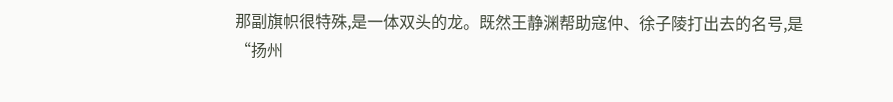那副旗帜很特殊,是一体双头的龙。既然王静渊帮助寇仲、徐子陵打出去的名号,是“扬州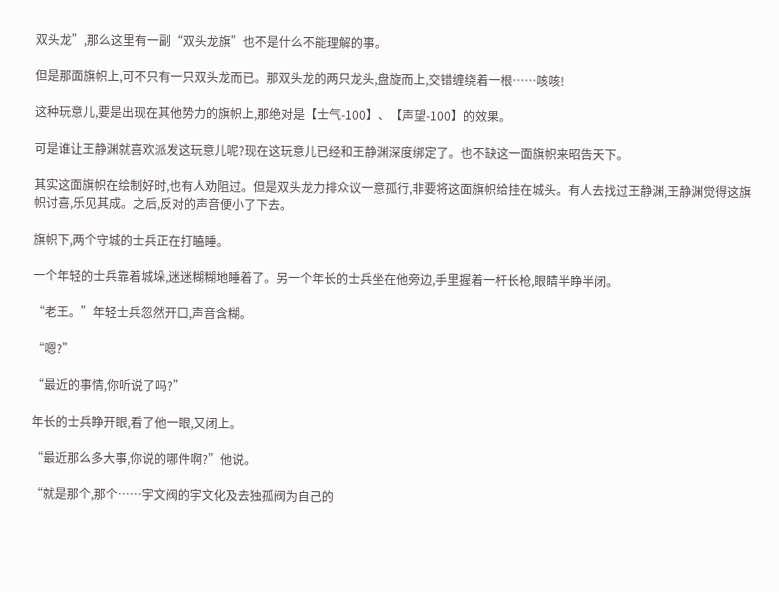双头龙”,那么这里有一副“双头龙旗”也不是什么不能理解的事。

但是那面旗帜上,可不只有一只双头龙而已。那双头龙的两只龙头,盘旋而上,交错缠绕着一根……咳咳!

这种玩意儿,要是出现在其他势力的旗帜上,那绝对是【士气-100】、【声望-100】的效果。

可是谁让王静渊就喜欢派发这玩意儿呢?现在这玩意儿已经和王静渊深度绑定了。也不缺这一面旗帜来昭告天下。

其实这面旗帜在绘制好时,也有人劝阻过。但是双头龙力排众议一意孤行,非要将这面旗帜给挂在城头。有人去找过王静渊,王静渊觉得这旗帜讨喜,乐见其成。之后,反对的声音便小了下去。

旗帜下,两个守城的士兵正在打瞌睡。

一个年轻的士兵靠着城垛,迷迷糊糊地睡着了。另一个年长的士兵坐在他旁边,手里握着一杆长枪,眼睛半睁半闭。

“老王。”年轻士兵忽然开口,声音含糊。

“嗯?”

“最近的事情,你听说了吗?”

年长的士兵睁开眼,看了他一眼,又闭上。

“最近那么多大事,你说的哪件啊?”他说。

“就是那个,那个……宇文阀的宇文化及去独孤阀为自己的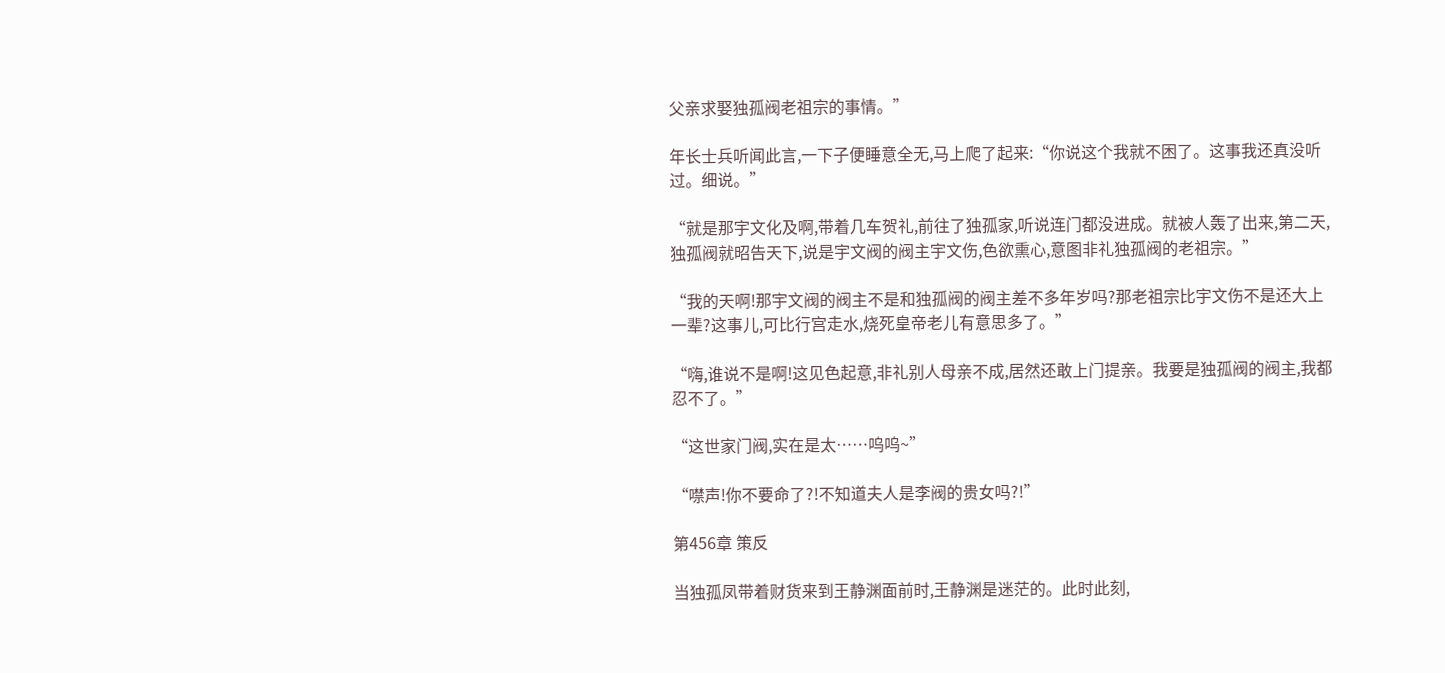父亲求娶独孤阀老祖宗的事情。”

年长士兵听闻此言,一下子便睡意全无,马上爬了起来:“你说这个我就不困了。这事我还真没听过。细说。”

“就是那宇文化及啊,带着几车贺礼,前往了独孤家,听说连门都没进成。就被人轰了出来,第二天,独孤阀就昭告天下,说是宇文阀的阀主宇文伤,色欲熏心,意图非礼独孤阀的老祖宗。”

“我的天啊!那宇文阀的阀主不是和独孤阀的阀主差不多年岁吗?那老祖宗比宇文伤不是还大上一辈?这事儿,可比行宫走水,烧死皇帝老儿有意思多了。”

“嗨,谁说不是啊!这见色起意,非礼别人母亲不成,居然还敢上门提亲。我要是独孤阀的阀主,我都忍不了。”

“这世家门阀,实在是太……呜呜~”

“噤声!你不要命了?!不知道夫人是李阀的贵女吗?!”

第456章 策反

当独孤凤带着财货来到王静渊面前时,王静渊是迷茫的。此时此刻,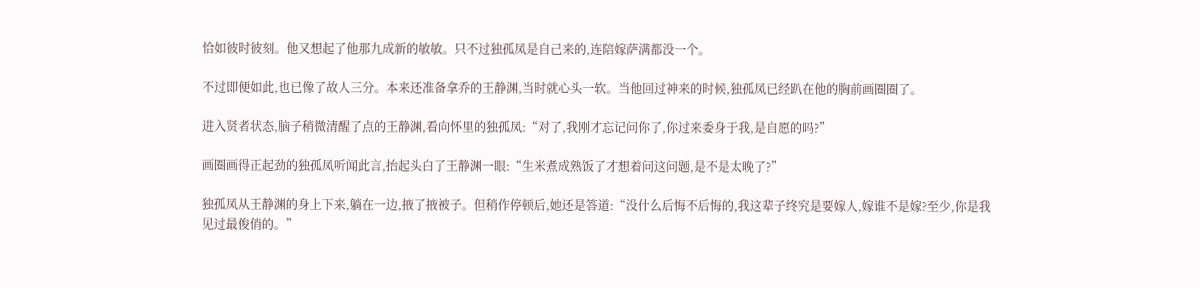恰如彼时彼刻。他又想起了他那九成新的敏敏。只不过独孤凤是自己来的,连陪嫁萨满都没一个。

不过即便如此,也已像了故人三分。本来还准备拿乔的王静渊,当时就心头一软。当他回过神来的时候,独孤凤已经趴在他的胸前画圈圈了。

进入贤者状态,脑子稍微清醒了点的王静渊,看向怀里的独孤凤:“对了,我刚才忘记问你了,你过来委身于我,是自愿的吗?”

画圈画得正起劲的独孤凤听闻此言,抬起头白了王静渊一眼:“生米煮成熟饭了才想着问这问题,是不是太晚了?”

独孤凤从王静渊的身上下来,躺在一边,掖了掖被子。但稍作停顿后,她还是答道:“没什么后悔不后悔的,我这辈子终究是要嫁人,嫁谁不是嫁?至少,你是我见过最俊俏的。”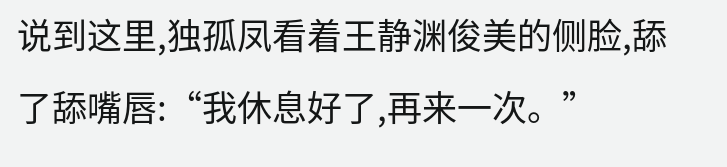说到这里,独孤凤看着王静渊俊美的侧脸,舔了舔嘴唇:“我休息好了,再来一次。”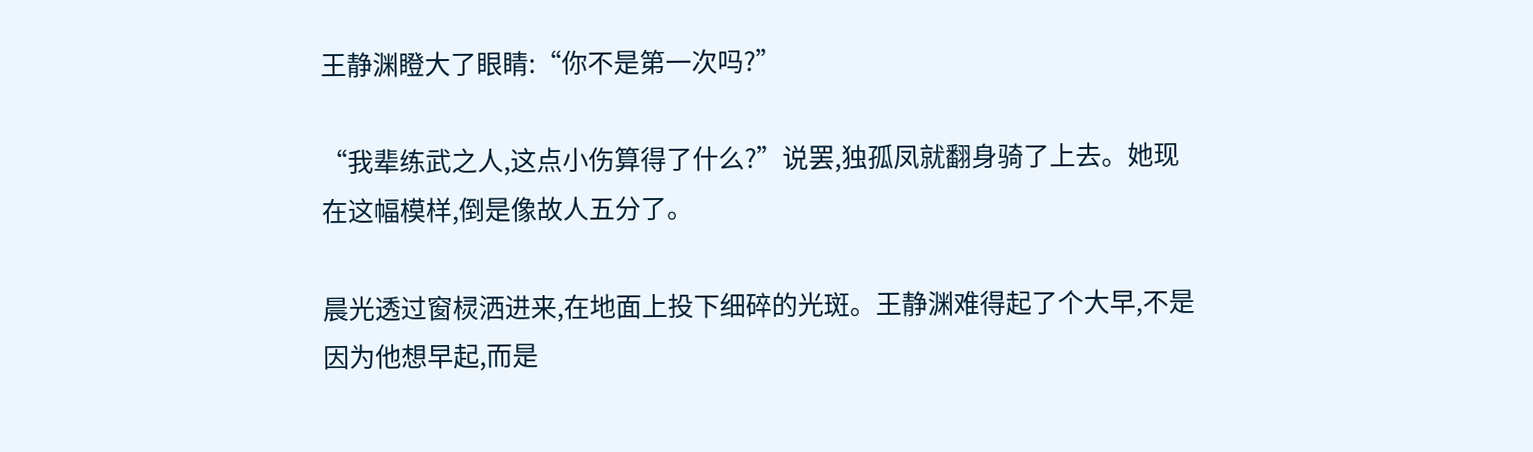王静渊瞪大了眼睛:“你不是第一次吗?”

“我辈练武之人,这点小伤算得了什么?”说罢,独孤凤就翻身骑了上去。她现在这幅模样,倒是像故人五分了。

晨光透过窗棂洒进来,在地面上投下细碎的光斑。王静渊难得起了个大早,不是因为他想早起,而是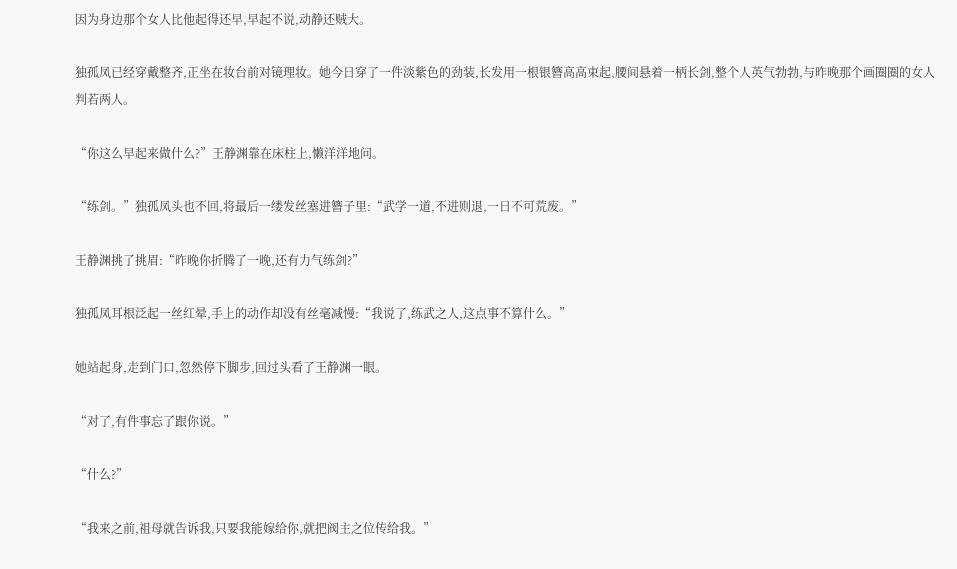因为身边那个女人比他起得还早,早起不说,动静还贼大。

独孤凤已经穿戴整齐,正坐在妆台前对镜理妆。她今日穿了一件淡紫色的劲装,长发用一根银簪高高束起,腰间悬着一柄长剑,整个人英气勃勃,与昨晚那个画圈圈的女人判若两人。

“你这么早起来做什么?”王静渊靠在床柱上,懒洋洋地问。

“练剑。”独孤凤头也不回,将最后一缕发丝塞进簪子里:“武学一道,不进则退,一日不可荒废。”

王静渊挑了挑眉:“昨晚你折腾了一晚,还有力气练剑?”

独孤凤耳根泛起一丝红晕,手上的动作却没有丝毫减慢:“我说了,练武之人,这点事不算什么。”

她站起身,走到门口,忽然停下脚步,回过头看了王静渊一眼。

“对了,有件事忘了跟你说。”

“什么?”

“我来之前,祖母就告诉我,只要我能嫁给你,就把阀主之位传给我。”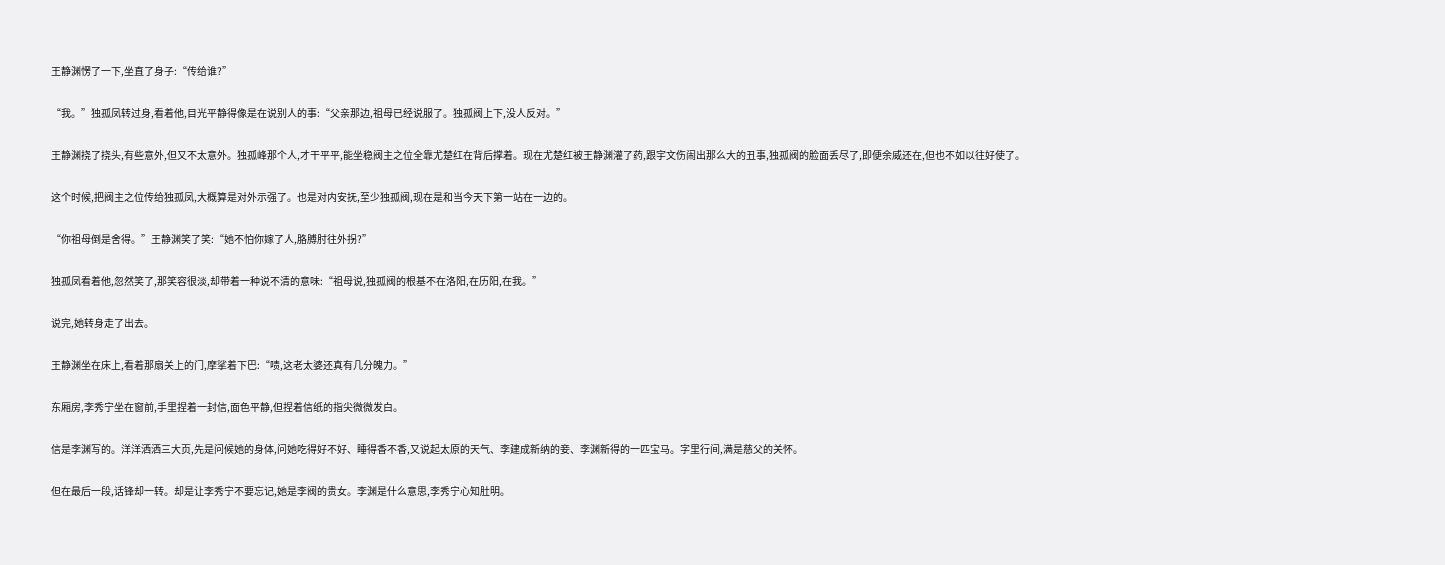王静渊愣了一下,坐直了身子:“传给谁?”

“我。”独孤凤转过身,看着他,目光平静得像是在说别人的事:“父亲那边,祖母已经说服了。独孤阀上下,没人反对。”

王静渊挠了挠头,有些意外,但又不太意外。独孤峰那个人,才干平平,能坐稳阀主之位全靠尤楚红在背后撑着。现在尤楚红被王静渊灌了药,跟宇文伤闹出那么大的丑事,独孤阀的脸面丢尽了,即便余威还在,但也不如以往好使了。

这个时候,把阀主之位传给独孤凤,大概算是对外示强了。也是对内安抚,至少独孤阀,现在是和当今天下第一站在一边的。

“你祖母倒是舍得。”王静渊笑了笑:“她不怕你嫁了人,胳膊肘往外拐?”

独孤凤看着他,忽然笑了,那笑容很淡,却带着一种说不清的意味:“祖母说,独孤阀的根基不在洛阳,在历阳,在我。”

说完,她转身走了出去。

王静渊坐在床上,看着那扇关上的门,摩挲着下巴:“啧,这老太婆还真有几分魄力。”

东厢房,李秀宁坐在窗前,手里捏着一封信,面色平静,但捏着信纸的指尖微微发白。

信是李渊写的。洋洋洒洒三大页,先是问候她的身体,问她吃得好不好、睡得香不香,又说起太原的天气、李建成新纳的妾、李渊新得的一匹宝马。字里行间,满是慈父的关怀。

但在最后一段,话锋却一转。却是让李秀宁不要忘记,她是李阀的贵女。李渊是什么意思,李秀宁心知肚明。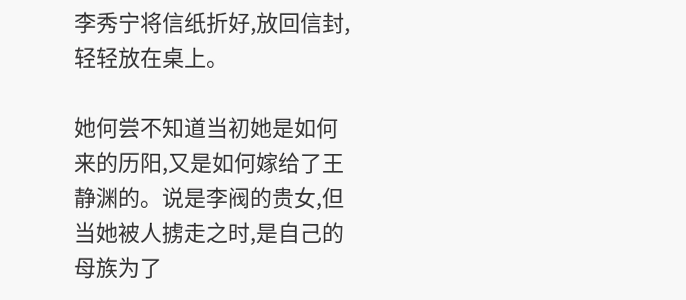李秀宁将信纸折好,放回信封,轻轻放在桌上。

她何尝不知道当初她是如何来的历阳,又是如何嫁给了王静渊的。说是李阀的贵女,但当她被人掳走之时,是自己的母族为了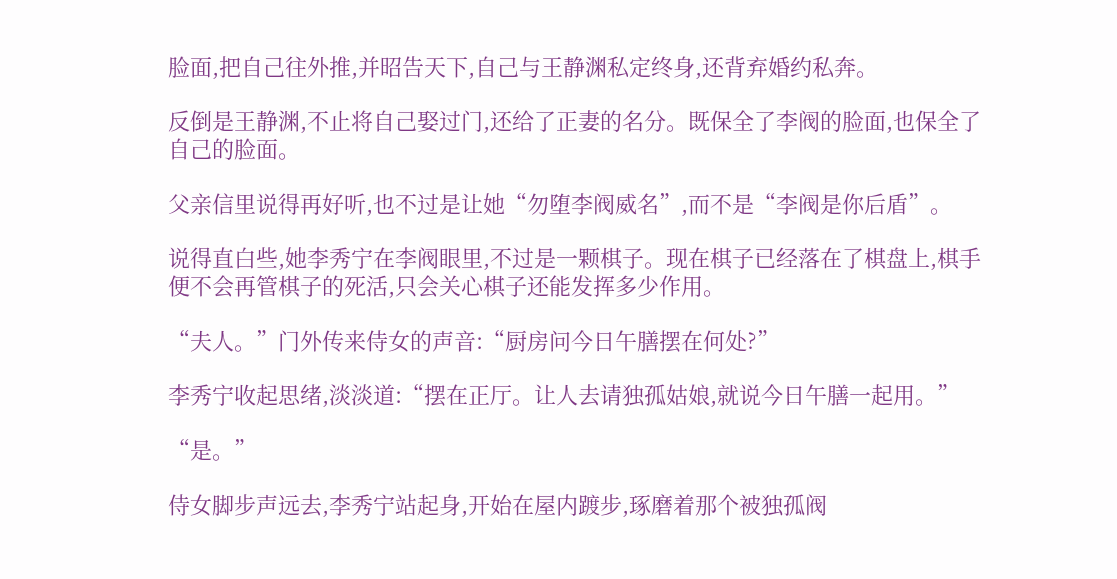脸面,把自己往外推,并昭告天下,自己与王静渊私定终身,还背弃婚约私奔。

反倒是王静渊,不止将自己娶过门,还给了正妻的名分。既保全了李阀的脸面,也保全了自己的脸面。

父亲信里说得再好听,也不过是让她“勿堕李阀威名”,而不是“李阀是你后盾”。

说得直白些,她李秀宁在李阀眼里,不过是一颗棋子。现在棋子已经落在了棋盘上,棋手便不会再管棋子的死活,只会关心棋子还能发挥多少作用。

“夫人。”门外传来侍女的声音:“厨房问今日午膳摆在何处?”

李秀宁收起思绪,淡淡道:“摆在正厅。让人去请独孤姑娘,就说今日午膳一起用。”

“是。”

侍女脚步声远去,李秀宁站起身,开始在屋内踱步,琢磨着那个被独孤阀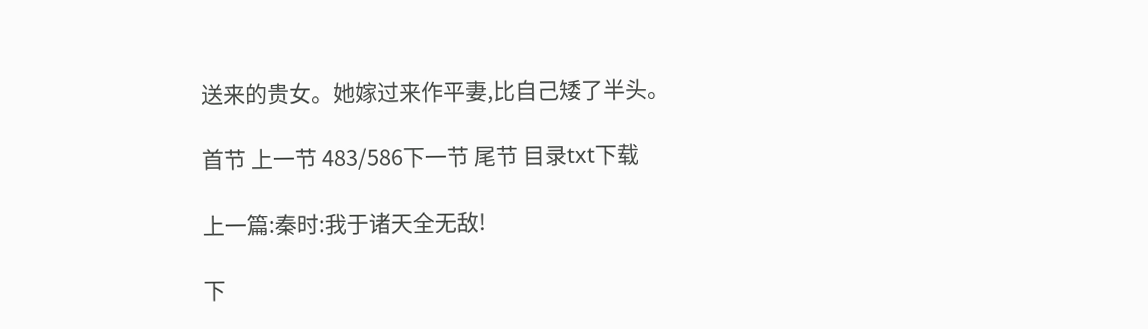送来的贵女。她嫁过来作平妻,比自己矮了半头。

首节 上一节 483/586下一节 尾节 目录txt下载

上一篇:秦时:我于诸天全无敌!

下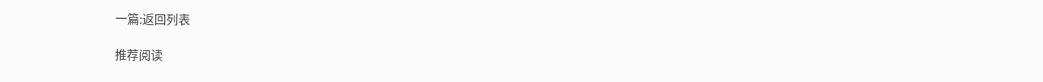一篇:返回列表

推荐阅读